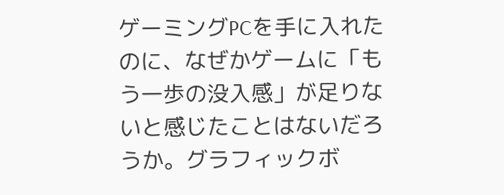ゲーミングPCを手に入れたのに、なぜかゲームに「もう一歩の没入感」が足りないと感じたことはないだろうか。グラフィックボ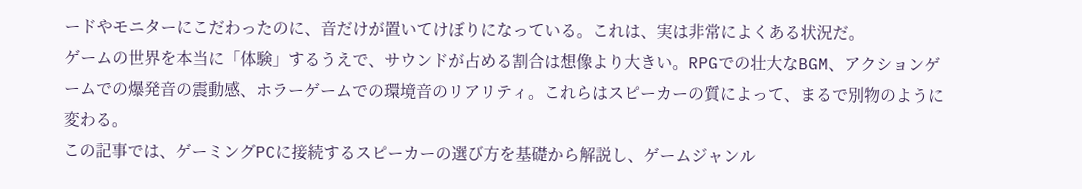ードやモニターにこだわったのに、音だけが置いてけぼりになっている。これは、実は非常によくある状況だ。
ゲームの世界を本当に「体験」するうえで、サウンドが占める割合は想像より大きい。RPGでの壮大なBGM、アクションゲームでの爆発音の震動感、ホラーゲームでの環境音のリアリティ。これらはスピーカーの質によって、まるで別物のように変わる。
この記事では、ゲーミングPCに接続するスピーカーの選び方を基礎から解説し、ゲームジャンル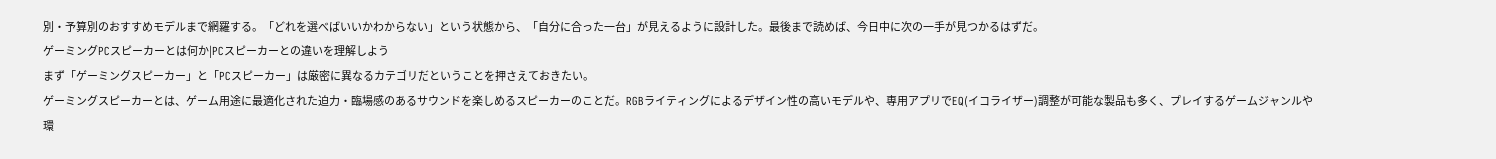別・予算別のおすすめモデルまで網羅する。「どれを選べばいいかわからない」という状態から、「自分に合った一台」が見えるように設計した。最後まで読めば、今日中に次の一手が見つかるはずだ。
ゲーミングPCスピーカーとは何か|PCスピーカーとの違いを理解しよう
まず「ゲーミングスピーカー」と「PCスピーカー」は厳密に異なるカテゴリだということを押さえておきたい。
ゲーミングスピーカーとは、ゲーム用途に最適化された迫力・臨場感のあるサウンドを楽しめるスピーカーのことだ。RGBライティングによるデザイン性の高いモデルや、専用アプリでEQ(イコライザー)調整が可能な製品も多く、プレイするゲームジャンルや環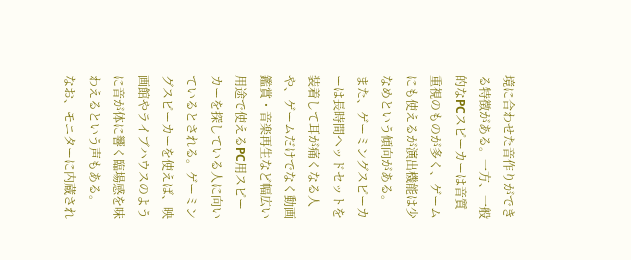境に合わせた音作りができる特徴がある。一方、一般的なPCスピーカーは音質重視のものが多く、ゲームにも使えるが演出機能は少なめという傾向がある。
また、ゲーミングスピーカーは長時間ヘッドセットを装着して耳が痛くなる人や、ゲームだけでなく動画鑑賞・音楽再生など幅広い用途で使えるPC用スピーカーを探している人に向いているとされる。ゲーミングスピーカーを使えば、映画館やライブハウスのように音が体に響く臨場感を味わえるという声もある。
なお、モニターに内蔵され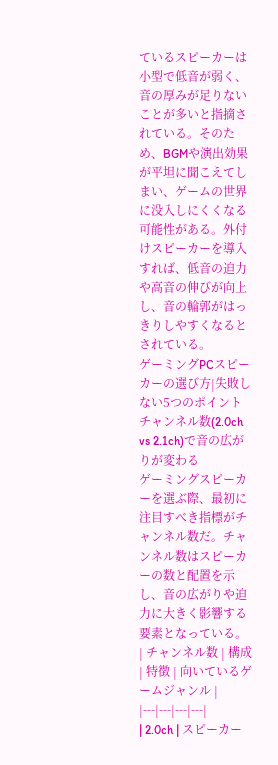ているスピーカーは小型で低音が弱く、音の厚みが足りないことが多いと指摘されている。そのため、BGMや演出効果が平坦に聞こえてしまい、ゲームの世界に没入しにくくなる可能性がある。外付けスピーカーを導入すれば、低音の迫力や高音の伸びが向上し、音の輪郭がはっきりしやすくなるとされている。
ゲーミングPCスピーカーの選び方|失敗しない5つのポイント
チャンネル数(2.0ch vs 2.1ch)で音の広がりが変わる
ゲーミングスピーカーを選ぶ際、最初に注目すべき指標がチャンネル数だ。チャンネル数はスピーカーの数と配置を示し、音の広がりや迫力に大きく影響する要素となっている。
| チャンネル数 | 構成 | 特徴 | 向いているゲームジャンル |
|---|---|---|---|
| 2.0ch | スピーカー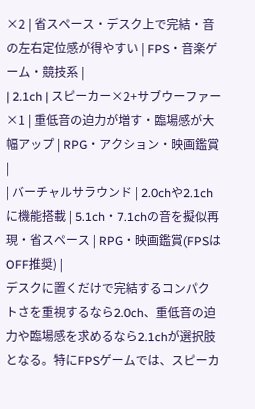×2 | 省スペース・デスク上で完結・音の左右定位感が得やすい | FPS・音楽ゲーム・競技系 |
| 2.1ch | スピーカー×2+サブウーファー×1 | 重低音の迫力が増す・臨場感が大幅アップ | RPG・アクション・映画鑑賞 |
| バーチャルサラウンド | 2.0chや2.1chに機能搭載 | 5.1ch・7.1chの音を擬似再現・省スペース | RPG・映画鑑賞(FPSはOFF推奨) |
デスクに置くだけで完結するコンパクトさを重視するなら2.0ch、重低音の迫力や臨場感を求めるなら2.1chが選択肢となる。特にFPSゲームでは、スピーカ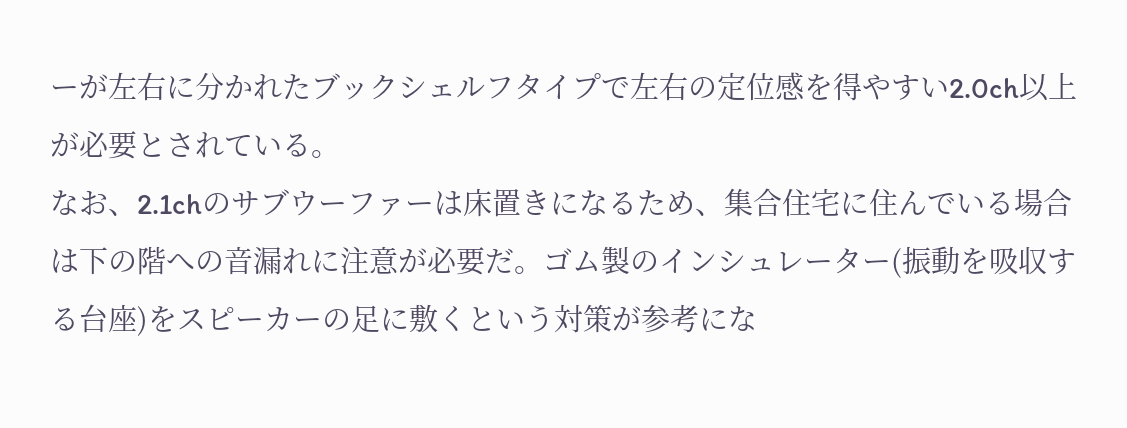ーが左右に分かれたブックシェルフタイプで左右の定位感を得やすい2.0ch以上が必要とされている。
なお、2.1chのサブウーファーは床置きになるため、集合住宅に住んでいる場合は下の階への音漏れに注意が必要だ。ゴム製のインシュレーター(振動を吸収する台座)をスピーカーの足に敷くという対策が参考にな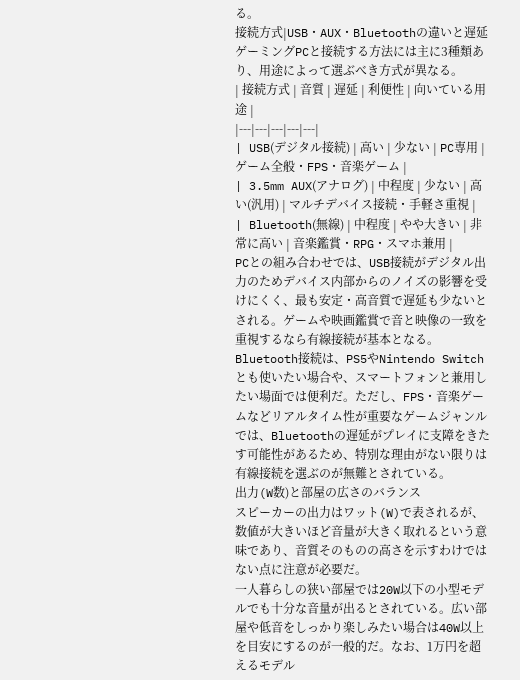る。
接続方式|USB・AUX・Bluetoothの違いと遅延
ゲーミングPCと接続する方法には主に3種類あり、用途によって選ぶべき方式が異なる。
| 接続方式 | 音質 | 遅延 | 利便性 | 向いている用途 |
|---|---|---|---|---|
| USB(デジタル接続) | 高い | 少ない | PC専用 | ゲーム全般・FPS・音楽ゲーム |
| 3.5mm AUX(アナログ) | 中程度 | 少ない | 高い(汎用) | マルチデバイス接続・手軽さ重視 |
| Bluetooth(無線) | 中程度 | やや大きい | 非常に高い | 音楽鑑賞・RPG・スマホ兼用 |
PCとの組み合わせでは、USB接続がデジタル出力のためデバイス内部からのノイズの影響を受けにくく、最も安定・高音質で遅延も少ないとされる。ゲームや映画鑑賞で音と映像の一致を重視するなら有線接続が基本となる。
Bluetooth接続は、PS5やNintendo Switchとも使いたい場合や、スマートフォンと兼用したい場面では便利だ。ただし、FPS・音楽ゲームなどリアルタイム性が重要なゲームジャンルでは、Bluetoothの遅延がプレイに支障をきたす可能性があるため、特別な理由がない限りは有線接続を選ぶのが無難とされている。
出力(W数)と部屋の広さのバランス
スピーカーの出力はワット(W)で表されるが、数値が大きいほど音量が大きく取れるという意味であり、音質そのものの高さを示すわけではない点に注意が必要だ。
一人暮らしの狭い部屋では20W以下の小型モデルでも十分な音量が出るとされている。広い部屋や低音をしっかり楽しみたい場合は40W以上を目安にするのが一般的だ。なお、1万円を超えるモデル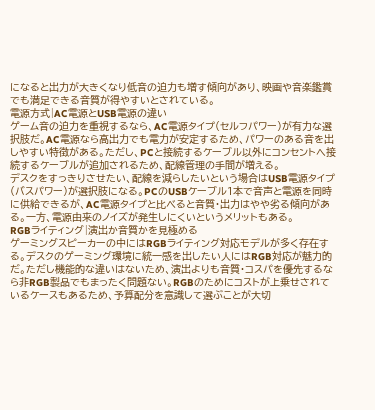になると出力が大きくなり低音の迫力も増す傾向があり、映画や音楽鑑賞でも満足できる音質が得やすいとされている。
電源方式|AC電源とUSB電源の違い
ゲーム音の迫力を重視するなら、AC電源タイプ(セルフパワー)が有力な選択肢だ。AC電源なら高出力でも電力が安定するため、パワーのある音を出しやすい特徴がある。ただし、PCと接続するケーブル以外にコンセントへ接続するケーブルが追加されるため、配線管理の手間が増える。
デスクをすっきりさせたい、配線を減らしたいという場合はUSB電源タイプ(バスパワー)が選択肢になる。PCのUSBケーブル1本で音声と電源を同時に供給できるが、AC電源タイプと比べると音質・出力はやや劣る傾向がある。一方、電源由来のノイズが発生しにくいというメリットもある。
RGBライティング|演出か音質かを見極める
ゲーミングスピーカーの中にはRGBライティング対応モデルが多く存在する。デスクのゲーミング環境に統一感を出したい人にはRGB対応が魅力的だ。ただし機能的な違いはないため、演出よりも音質・コスパを優先するなら非RGB製品でもまったく問題ない。RGBのためにコストが上乗せされているケースもあるため、予算配分を意識して選ぶことが大切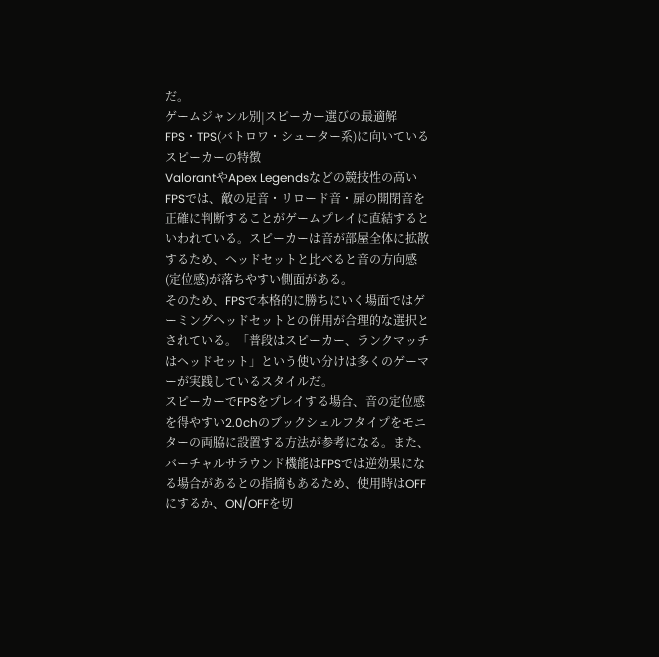だ。
ゲームジャンル別|スピーカー選びの最適解
FPS・TPS(バトロワ・シューター系)に向いているスピーカーの特徴
ValorantやApex Legendsなどの競技性の高いFPSでは、敵の足音・リロード音・扉の開閉音を正確に判断することがゲームプレイに直結するといわれている。スピーカーは音が部屋全体に拡散するため、ヘッドセットと比べると音の方向感(定位感)が落ちやすい側面がある。
そのため、FPSで本格的に勝ちにいく場面ではゲーミングヘッドセットとの併用が合理的な選択とされている。「普段はスピーカー、ランクマッチはヘッドセット」という使い分けは多くのゲーマーが実践しているスタイルだ。
スピーカーでFPSをプレイする場合、音の定位感を得やすい2.0chのブックシェルフタイプをモニターの両脇に設置する方法が参考になる。また、バーチャルサラウンド機能はFPSでは逆効果になる場合があるとの指摘もあるため、使用時はOFFにするか、ON/OFFを切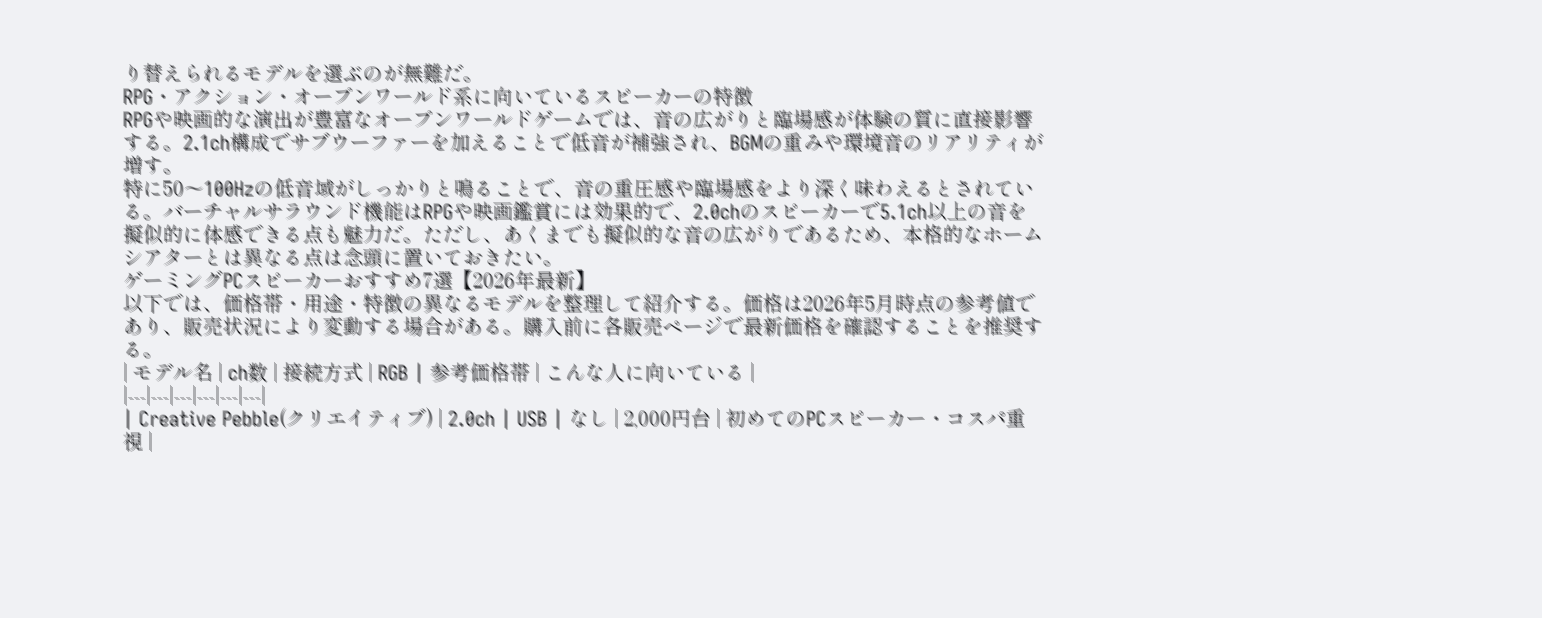り替えられるモデルを選ぶのが無難だ。
RPG・アクション・オープンワールド系に向いているスピーカーの特徴
RPGや映画的な演出が豊富なオープンワールドゲームでは、音の広がりと臨場感が体験の質に直接影響する。2.1ch構成でサブウーファーを加えることで低音が補強され、BGMの重みや環境音のリアリティが増す。
特に50〜100Hzの低音域がしっかりと鳴ることで、音の重圧感や臨場感をより深く味わえるとされている。バーチャルサラウンド機能はRPGや映画鑑賞には効果的で、2.0chのスピーカーで5.1ch以上の音を擬似的に体感できる点も魅力だ。ただし、あくまでも擬似的な音の広がりであるため、本格的なホームシアターとは異なる点は念頭に置いておきたい。
ゲーミングPCスピーカーおすすめ7選【2026年最新】
以下では、価格帯・用途・特徴の異なるモデルを整理して紹介する。価格は2026年5月時点の参考値であり、販売状況により変動する場合がある。購入前に各販売ページで最新価格を確認することを推奨する。
| モデル名 | ch数 | 接続方式 | RGB | 参考価格帯 | こんな人に向いている |
|---|---|---|---|---|---|
| Creative Pebble(クリエイティブ) | 2.0ch | USB | なし | 2,000円台 | 初めてのPCスピーカー・コスパ重視 |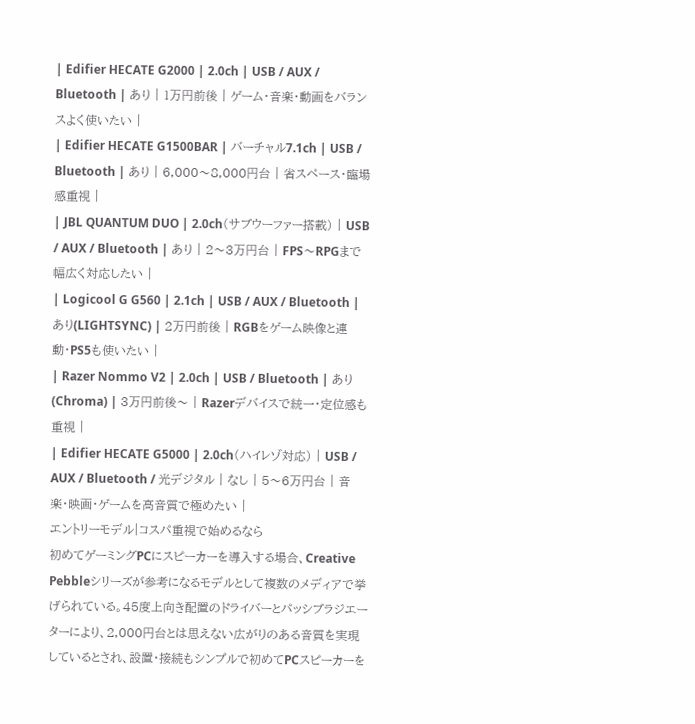| Edifier HECATE G2000 | 2.0ch | USB / AUX / Bluetooth | あり | 1万円前後 | ゲーム・音楽・動画をバランスよく使いたい |
| Edifier HECATE G1500BAR | バーチャル7.1ch | USB / Bluetooth | あり | 6,000〜8,000円台 | 省スペース・臨場感重視 |
| JBL QUANTUM DUO | 2.0ch(サブウーファー搭載) | USB / AUX / Bluetooth | あり | 2〜3万円台 | FPS〜RPGまで幅広く対応したい |
| Logicool G G560 | 2.1ch | USB / AUX / Bluetooth | あり(LIGHTSYNC) | 2万円前後 | RGBをゲーム映像と連動・PS5も使いたい |
| Razer Nommo V2 | 2.0ch | USB / Bluetooth | あり(Chroma) | 3万円前後〜 | Razerデバイスで統一・定位感も重視 |
| Edifier HECATE G5000 | 2.0ch(ハイレゾ対応) | USB / AUX / Bluetooth / 光デジタル | なし | 5〜6万円台 | 音楽・映画・ゲームを高音質で極めたい |
エントリーモデル|コスパ重視で始めるなら
初めてゲーミングPCにスピーカーを導入する場合、Creative Pebbleシリーズが参考になるモデルとして複数のメディアで挙げられている。45度上向き配置のドライバーとパッシブラジエーターにより、2,000円台とは思えない広がりのある音質を実現しているとされ、設置・接続もシンプルで初めてPCスピーカーを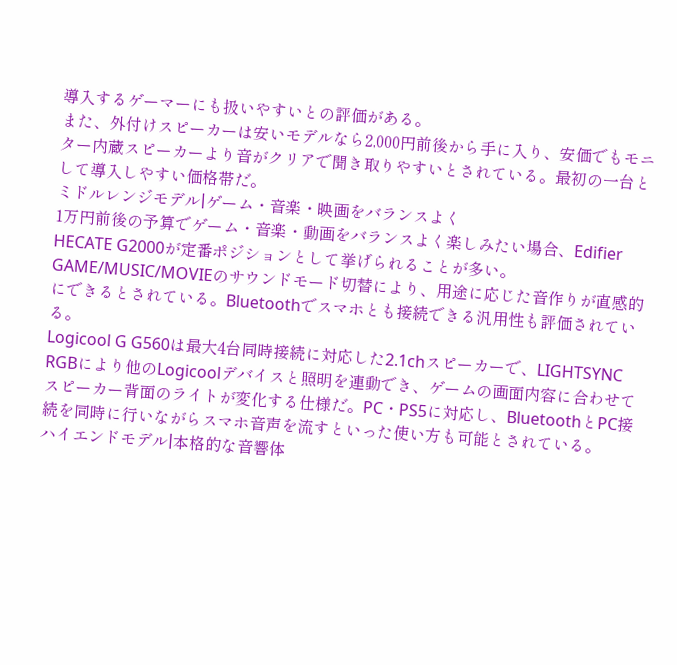導入するゲーマーにも扱いやすいとの評価がある。
また、外付けスピーカーは安いモデルなら2,000円前後から手に入り、安価でもモニター内蔵スピーカーより音がクリアで聞き取りやすいとされている。最初の一台として導入しやすい価格帯だ。
ミドルレンジモデル|ゲーム・音楽・映画をバランスよく
1万円前後の予算でゲーム・音楽・動画をバランスよく楽しみたい場合、Edifier HECATE G2000が定番ポジションとして挙げられることが多い。GAME/MUSIC/MOVIEのサウンドモード切替により、用途に応じた音作りが直感的にできるとされている。Bluetoothでスマホとも接続できる汎用性も評価されている。
Logicool G G560は最大4台同時接続に対応した2.1chスピーカーで、LIGHTSYNC RGBにより他のLogicoolデバイスと照明を連動でき、ゲームの画面内容に合わせてスピーカー背面のライトが変化する仕様だ。PC・PS5に対応し、BluetoothとPC接続を同時に行いながらスマホ音声を流すといった使い方も可能とされている。
ハイエンドモデル|本格的な音響体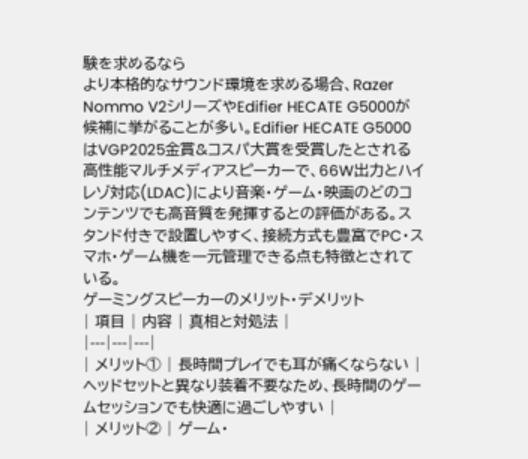験を求めるなら
より本格的なサウンド環境を求める場合、Razer Nommo V2シリーズやEdifier HECATE G5000が候補に挙がることが多い。Edifier HECATE G5000はVGP2025金賞&コスパ大賞を受賞したとされる高性能マルチメディアスピーカーで、66W出力とハイレゾ対応(LDAC)により音楽・ゲーム・映画のどのコンテンツでも高音質を発揮するとの評価がある。スタンド付きで設置しやすく、接続方式も豊富でPC・スマホ・ゲーム機を一元管理できる点も特徴とされている。
ゲーミングスピーカーのメリット・デメリット
| 項目 | 内容 | 真相と対処法 |
|---|---|---|
| メリット① | 長時間プレイでも耳が痛くならない | ヘッドセットと異なり装着不要なため、長時間のゲームセッションでも快適に過ごしやすい |
| メリット② | ゲーム・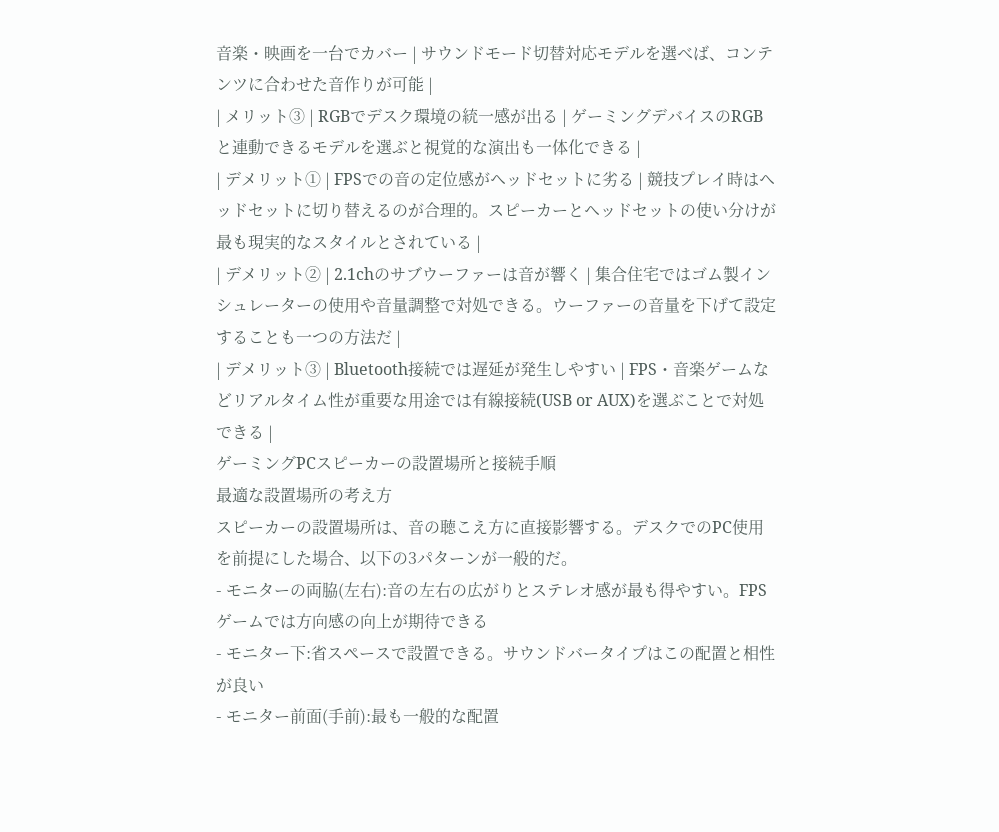音楽・映画を一台でカバー | サウンドモード切替対応モデルを選べば、コンテンツに合わせた音作りが可能 |
| メリット③ | RGBでデスク環境の統一感が出る | ゲーミングデバイスのRGBと連動できるモデルを選ぶと視覚的な演出も一体化できる |
| デメリット① | FPSでの音の定位感がヘッドセットに劣る | 競技プレイ時はヘッドセットに切り替えるのが合理的。スピーカーとヘッドセットの使い分けが最も現実的なスタイルとされている |
| デメリット② | 2.1chのサブウーファーは音が響く | 集合住宅ではゴム製インシュレーターの使用や音量調整で対処できる。ウーファーの音量を下げて設定することも一つの方法だ |
| デメリット③ | Bluetooth接続では遅延が発生しやすい | FPS・音楽ゲームなどリアルタイム性が重要な用途では有線接続(USB or AUX)を選ぶことで対処できる |
ゲーミングPCスピーカーの設置場所と接続手順
最適な設置場所の考え方
スピーカーの設置場所は、音の聴こえ方に直接影響する。デスクでのPC使用を前提にした場合、以下の3パターンが一般的だ。
- モニターの両脇(左右):音の左右の広がりとステレオ感が最も得やすい。FPSゲームでは方向感の向上が期待できる
- モニター下:省スペースで設置できる。サウンドバータイプはこの配置と相性が良い
- モニター前面(手前):最も一般的な配置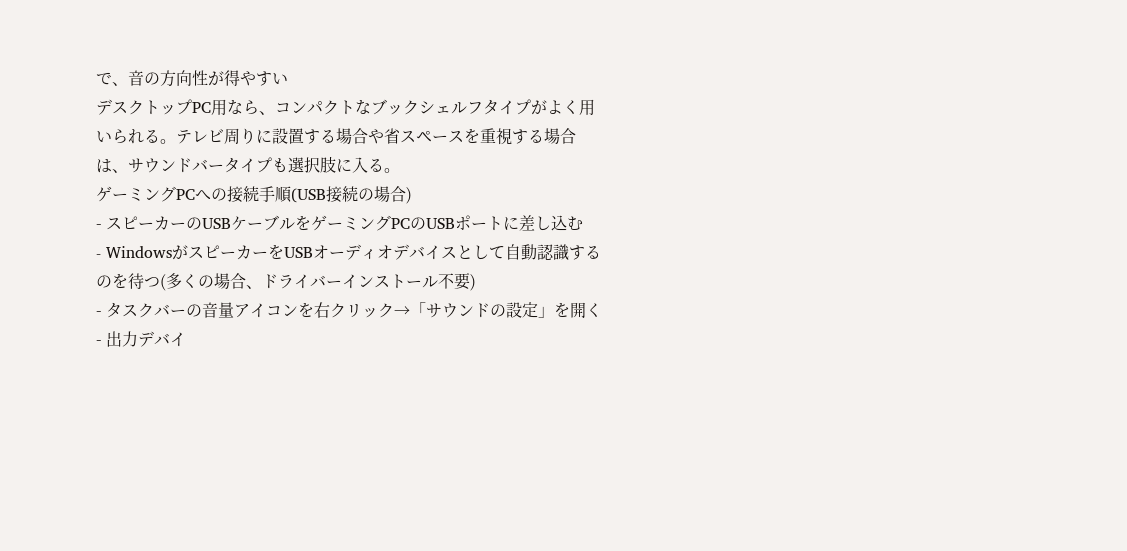で、音の方向性が得やすい
デスクトップPC用なら、コンパクトなブックシェルフタイプがよく用いられる。テレビ周りに設置する場合や省スペースを重視する場合は、サウンドバータイプも選択肢に入る。
ゲーミングPCへの接続手順(USB接続の場合)
- スピーカーのUSBケーブルをゲーミングPCのUSBポートに差し込む
- WindowsがスピーカーをUSBオーディオデバイスとして自動認識するのを待つ(多くの場合、ドライバーインストール不要)
- タスクバーの音量アイコンを右クリック→「サウンドの設定」を開く
- 出力デバイ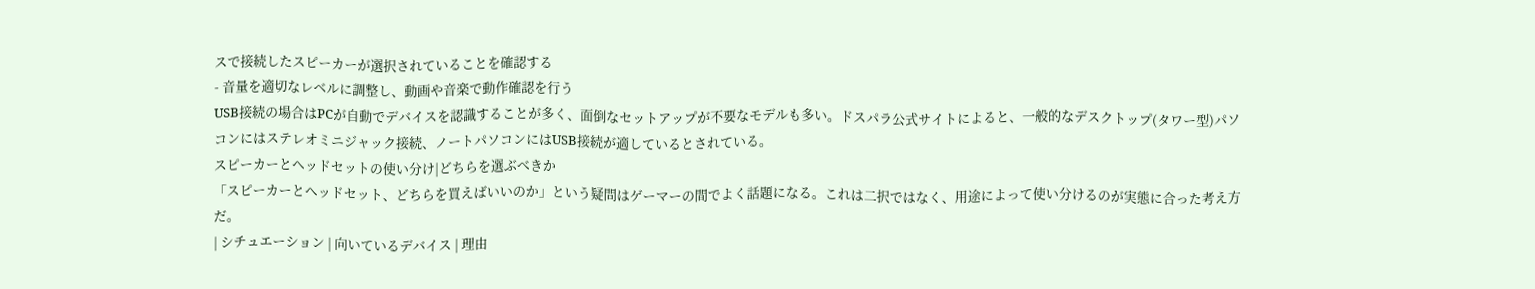スで接続したスピーカーが選択されていることを確認する
- 音量を適切なレベルに調整し、動画や音楽で動作確認を行う
USB接続の場合はPCが自動でデバイスを認識することが多く、面倒なセットアップが不要なモデルも多い。ドスパラ公式サイトによると、一般的なデスクトップ(タワー型)パソコンにはステレオミニジャック接続、ノートパソコンにはUSB接続が適しているとされている。
スピーカーとヘッドセットの使い分け|どちらを選ぶべきか
「スピーカーとヘッドセット、どちらを買えばいいのか」という疑問はゲーマーの間でよく話題になる。これは二択ではなく、用途によって使い分けるのが実態に合った考え方だ。
| シチュエーション | 向いているデバイス | 理由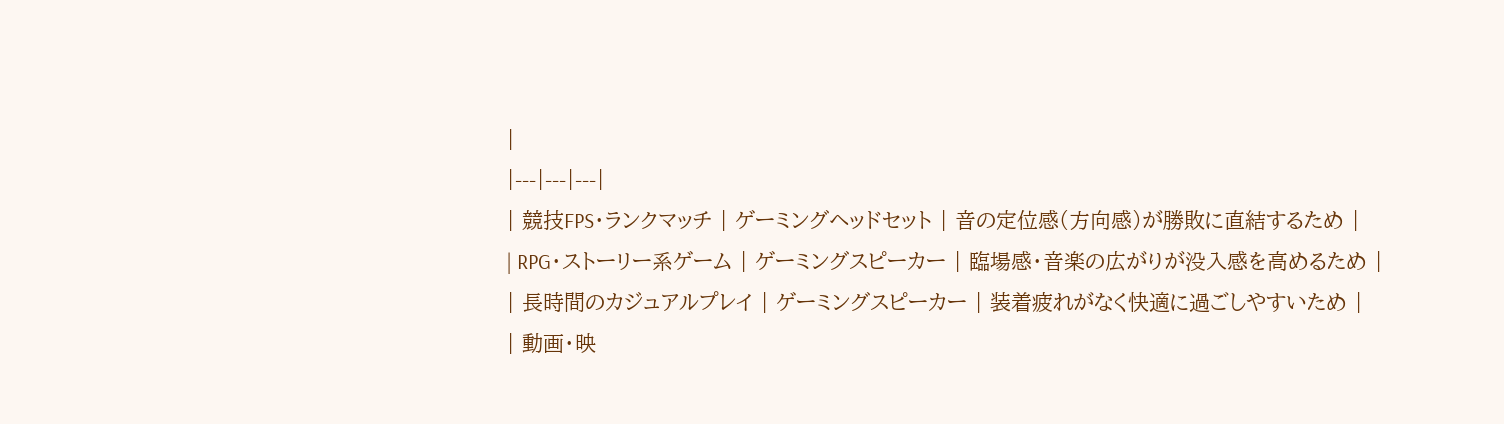|
|---|---|---|
| 競技FPS・ランクマッチ | ゲーミングヘッドセット | 音の定位感(方向感)が勝敗に直結するため |
| RPG・ストーリー系ゲーム | ゲーミングスピーカー | 臨場感・音楽の広がりが没入感を高めるため |
| 長時間のカジュアルプレイ | ゲーミングスピーカー | 装着疲れがなく快適に過ごしやすいため |
| 動画・映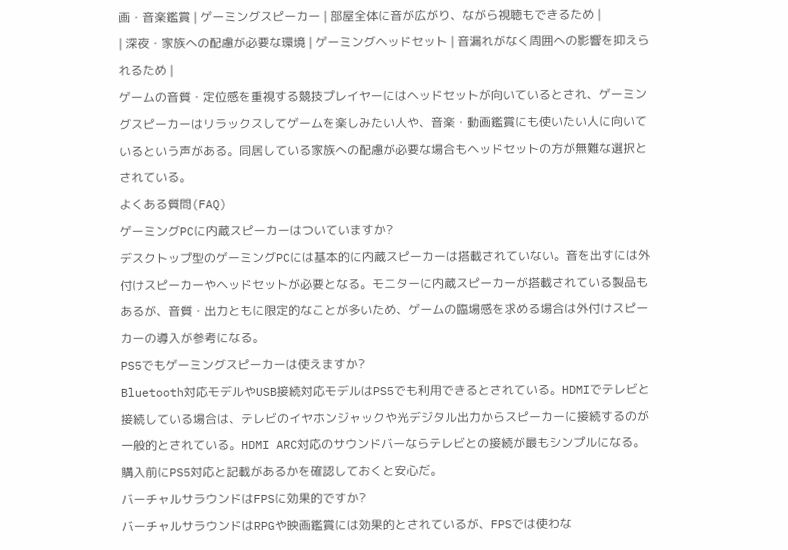画・音楽鑑賞 | ゲーミングスピーカー | 部屋全体に音が広がり、ながら視聴もできるため |
| 深夜・家族への配慮が必要な環境 | ゲーミングヘッドセット | 音漏れがなく周囲への影響を抑えられるため |
ゲームの音質・定位感を重視する競技プレイヤーにはヘッドセットが向いているとされ、ゲーミングスピーカーはリラックスしてゲームを楽しみたい人や、音楽・動画鑑賞にも使いたい人に向いているという声がある。同居している家族への配慮が必要な場合もヘッドセットの方が無難な選択とされている。
よくある質問(FAQ)
ゲーミングPCに内蔵スピーカーはついていますか?
デスクトップ型のゲーミングPCには基本的に内蔵スピーカーは搭載されていない。音を出すには外付けスピーカーやヘッドセットが必要となる。モニターに内蔵スピーカーが搭載されている製品もあるが、音質・出力ともに限定的なことが多いため、ゲームの臨場感を求める場合は外付けスピーカーの導入が参考になる。
PS5でもゲーミングスピーカーは使えますか?
Bluetooth対応モデルやUSB接続対応モデルはPS5でも利用できるとされている。HDMIでテレビと接続している場合は、テレビのイヤホンジャックや光デジタル出力からスピーカーに接続するのが一般的とされている。HDMI ARC対応のサウンドバーならテレビとの接続が最もシンプルになる。購入前にPS5対応と記載があるかを確認しておくと安心だ。
バーチャルサラウンドはFPSに効果的ですか?
バーチャルサラウンドはRPGや映画鑑賞には効果的とされているが、FPSでは使わな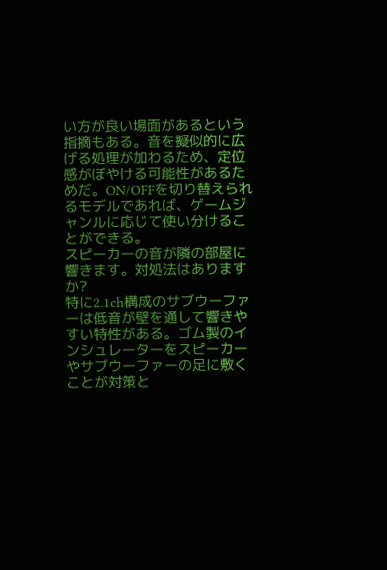い方が良い場面があるという指摘もある。音を擬似的に広げる処理が加わるため、定位感がぼやける可能性があるためだ。ON/OFFを切り替えられるモデルであれば、ゲームジャンルに応じて使い分けることができる。
スピーカーの音が隣の部屋に響きます。対処法はありますか?
特に2.1ch構成のサブウーファーは低音が壁を通して響きやすい特性がある。ゴム製のインシュレーターをスピーカーやサブウーファーの足に敷くことが対策と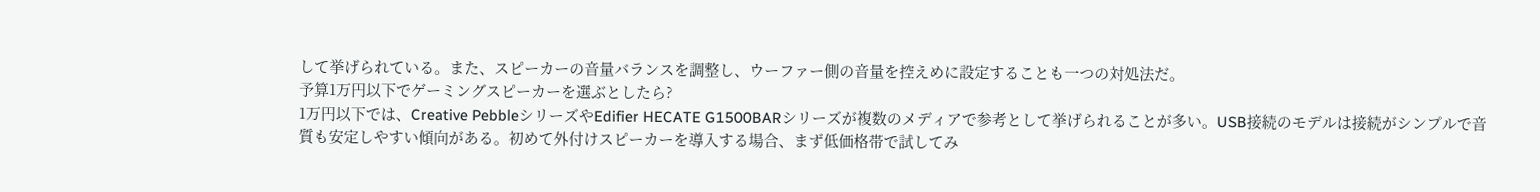して挙げられている。また、スピーカーの音量バランスを調整し、ウーファー側の音量を控えめに設定することも一つの対処法だ。
予算1万円以下でゲーミングスピーカーを選ぶとしたら?
1万円以下では、Creative PebbleシリーズやEdifier HECATE G1500BARシリーズが複数のメディアで参考として挙げられることが多い。USB接続のモデルは接続がシンプルで音質も安定しやすい傾向がある。初めて外付けスピーカーを導入する場合、まず低価格帯で試してみ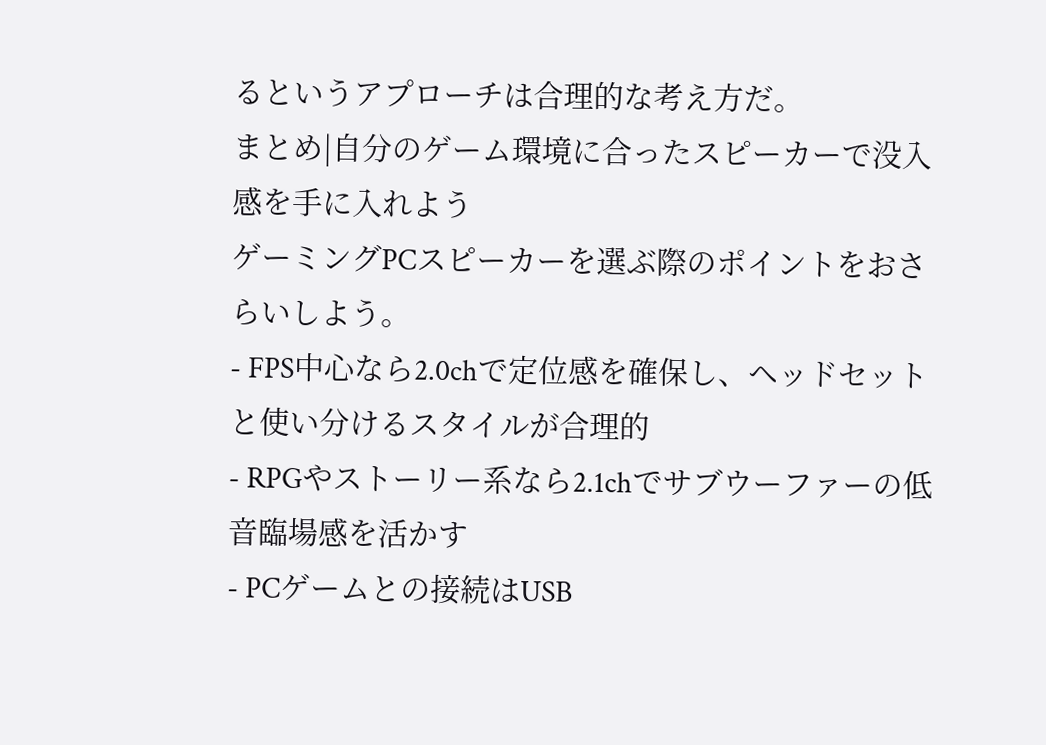るというアプローチは合理的な考え方だ。
まとめ|自分のゲーム環境に合ったスピーカーで没入感を手に入れよう
ゲーミングPCスピーカーを選ぶ際のポイントをおさらいしよう。
- FPS中心なら2.0chで定位感を確保し、ヘッドセットと使い分けるスタイルが合理的
- RPGやストーリー系なら2.1chでサブウーファーの低音臨場感を活かす
- PCゲームとの接続はUSB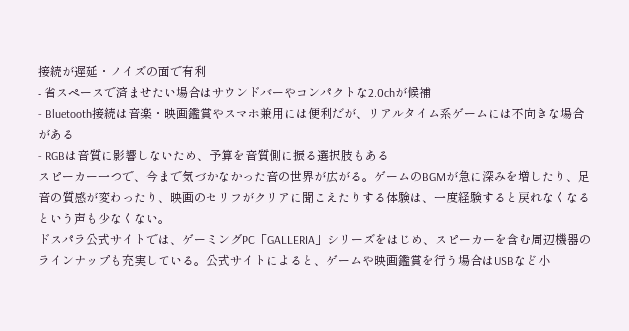接続が遅延・ノイズの面で有利
- 省スペースで済ませたい場合はサウンドバーやコンパクトな2.0chが候補
- Bluetooth接続は音楽・映画鑑賞やスマホ兼用には便利だが、リアルタイム系ゲームには不向きな場合がある
- RGBは音質に影響しないため、予算を音質側に振る選択肢もある
スピーカー一つで、今まで気づかなかった音の世界が広がる。ゲームのBGMが急に深みを増したり、足音の質感が変わったり、映画のセリフがクリアに聞こえたりする体験は、一度経験すると戻れなくなるという声も少なくない。
ドスパラ公式サイトでは、ゲーミングPC「GALLERIA」シリーズをはじめ、スピーカーを含む周辺機器のラインナップも充実している。公式サイトによると、ゲームや映画鑑賞を行う場合はUSBなど小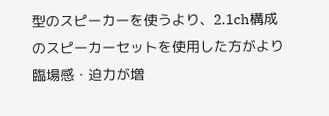型のスピーカーを使うより、2.1ch構成のスピーカーセットを使用した方がより臨場感・迫力が増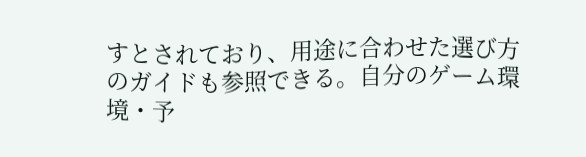すとされており、用途に合わせた選び方のガイドも参照できる。自分のゲーム環境・予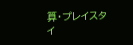算・プレイスタイ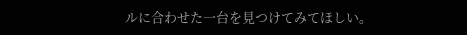ルに合わせた一台を見つけてみてほしい。